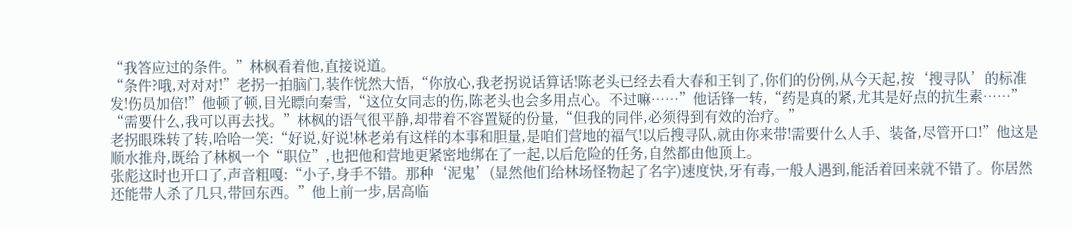“我答应过的条件。”林枫看着他,直接说道。
“条件?哦,对对对!”老拐一拍脑门,装作恍然大悟,“你放心,我老拐说话算话!陈老头已经去看大春和王钊了,你们的份例,从今天起,按‘搜寻队’的标准发!伤员加倍!”他顿了顿,目光瞟向秦雪,“这位女同志的伤,陈老头也会多用点心。不过嘛……”他话锋一转,“药是真的紧,尤其是好点的抗生素……”
“需要什么,我可以再去找。”林枫的语气很平静,却带着不容置疑的份量,“但我的同伴,必须得到有效的治疗。”
老拐眼珠转了转,哈哈一笑:“好说,好说!林老弟有这样的本事和胆量,是咱们营地的福气!以后搜寻队,就由你来带!需要什么人手、装备,尽管开口!”他这是顺水推舟,既给了林枫一个“职位”,也把他和营地更紧密地绑在了一起,以后危险的任务,自然都由他顶上。
张彪这时也开口了,声音粗嘎:“小子,身手不错。那种‘泥鬼’(显然他们给林场怪物起了名字)速度快,牙有毒,一般人遇到,能活着回来就不错了。你居然还能带人杀了几只,带回东西。”他上前一步,居高临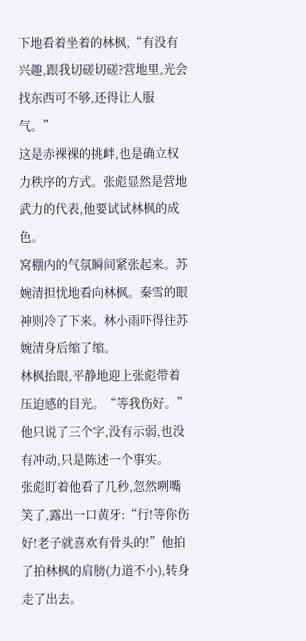下地看着坐着的林枫,“有没有兴趣,跟我切磋切磋?营地里,光会找东西可不够,还得让人服气。”
这是赤裸裸的挑衅,也是确立权力秩序的方式。张彪显然是营地武力的代表,他要试试林枫的成色。
窝棚内的气氛瞬间紧张起来。苏婉清担忧地看向林枫。秦雪的眼神则冷了下来。林小雨吓得往苏婉清身后缩了缩。
林枫抬眼,平静地迎上张彪带着压迫感的目光。“等我伤好。”他只说了三个字,没有示弱,也没有冲动,只是陈述一个事实。
张彪盯着他看了几秒,忽然咧嘴笑了,露出一口黄牙:“行!等你伤好!老子就喜欢有骨头的!”他拍了拍林枫的肩膀(力道不小),转身走了出去。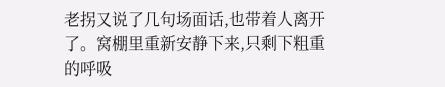老拐又说了几句场面话,也带着人离开了。窝棚里重新安静下来,只剩下粗重的呼吸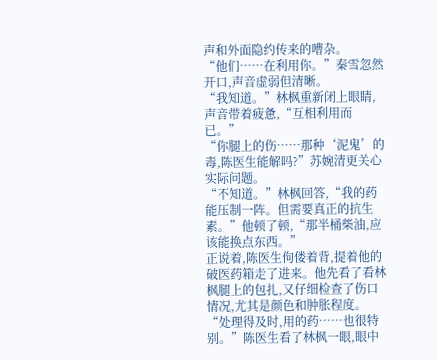声和外面隐约传来的嘈杂。
“他们……在利用你。”秦雪忽然开口,声音虚弱但清晰。
“我知道。”林枫重新闭上眼睛,声音带着疲惫,“互相利用而已。”
“你腿上的伤……那种‘泥鬼’的毒,陈医生能解吗?”苏婉清更关心实际问题。
“不知道。”林枫回答,“我的药能压制一阵。但需要真正的抗生素。”他顿了顿,“那半桶柴油,应该能换点东西。”
正说着,陈医生佝偻着背,提着他的破医药箱走了进来。他先看了看林枫腿上的包扎,又仔细检查了伤口情况,尤其是颜色和肿胀程度。
“处理得及时,用的药……也很特别。”陈医生看了林枫一眼,眼中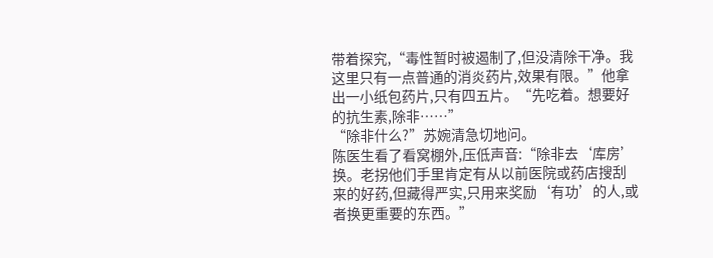带着探究,“毒性暂时被遏制了,但没清除干净。我这里只有一点普通的消炎药片,效果有限。”他拿出一小纸包药片,只有四五片。“先吃着。想要好的抗生素,除非……”
“除非什么?”苏婉清急切地问。
陈医生看了看窝棚外,压低声音:“除非去‘库房’换。老拐他们手里肯定有从以前医院或药店搜刮来的好药,但藏得严实,只用来奖励‘有功’的人,或者换更重要的东西。”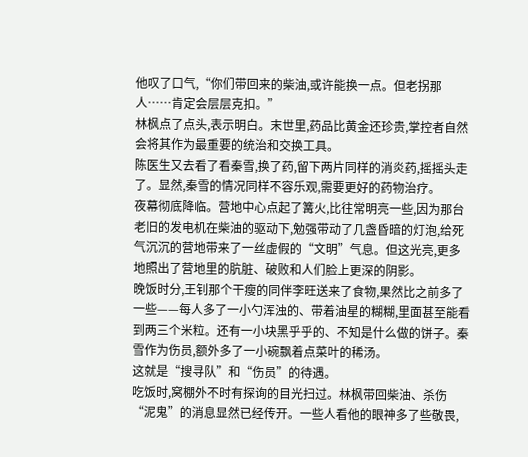他叹了口气,“你们带回来的柴油,或许能换一点。但老拐那人……肯定会层层克扣。”
林枫点了点头,表示明白。末世里,药品比黄金还珍贵,掌控者自然会将其作为最重要的统治和交换工具。
陈医生又去看了看秦雪,换了药,留下两片同样的消炎药,摇摇头走了。显然,秦雪的情况同样不容乐观,需要更好的药物治疗。
夜幕彻底降临。营地中心点起了篝火,比往常明亮一些,因为那台老旧的发电机在柴油的驱动下,勉强带动了几盏昏暗的灯泡,给死气沉沉的营地带来了一丝虚假的“文明”气息。但这光亮,更多地照出了营地里的肮脏、破败和人们脸上更深的阴影。
晚饭时分,王钊那个干瘦的同伴李旺送来了食物,果然比之前多了一些——每人多了一小勺浑浊的、带着油星的糊糊,里面甚至能看到两三个米粒。还有一小块黑乎乎的、不知是什么做的饼子。秦雪作为伤员,额外多了一小碗飘着点菜叶的稀汤。
这就是“搜寻队”和“伤员”的待遇。
吃饭时,窝棚外不时有探询的目光扫过。林枫带回柴油、杀伤“泥鬼”的消息显然已经传开。一些人看他的眼神多了些敬畏,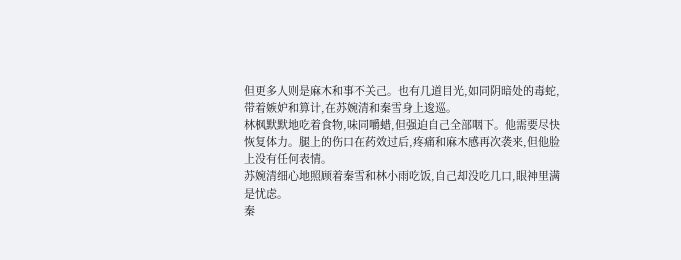但更多人则是麻木和事不关己。也有几道目光,如同阴暗处的毒蛇,带着嫉妒和算计,在苏婉清和秦雪身上逡巡。
林枫默默地吃着食物,味同嚼蜡,但强迫自己全部咽下。他需要尽快恢复体力。腿上的伤口在药效过后,疼痛和麻木感再次袭来,但他脸上没有任何表情。
苏婉清细心地照顾着秦雪和林小雨吃饭,自己却没吃几口,眼神里满是忧虑。
秦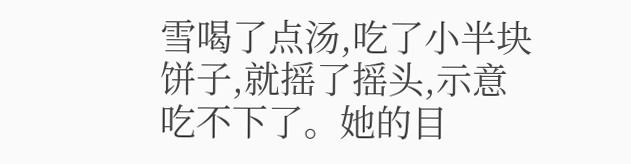雪喝了点汤,吃了小半块饼子,就摇了摇头,示意吃不下了。她的目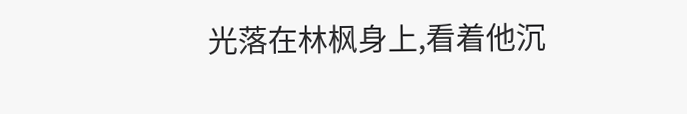光落在林枫身上,看着他沉